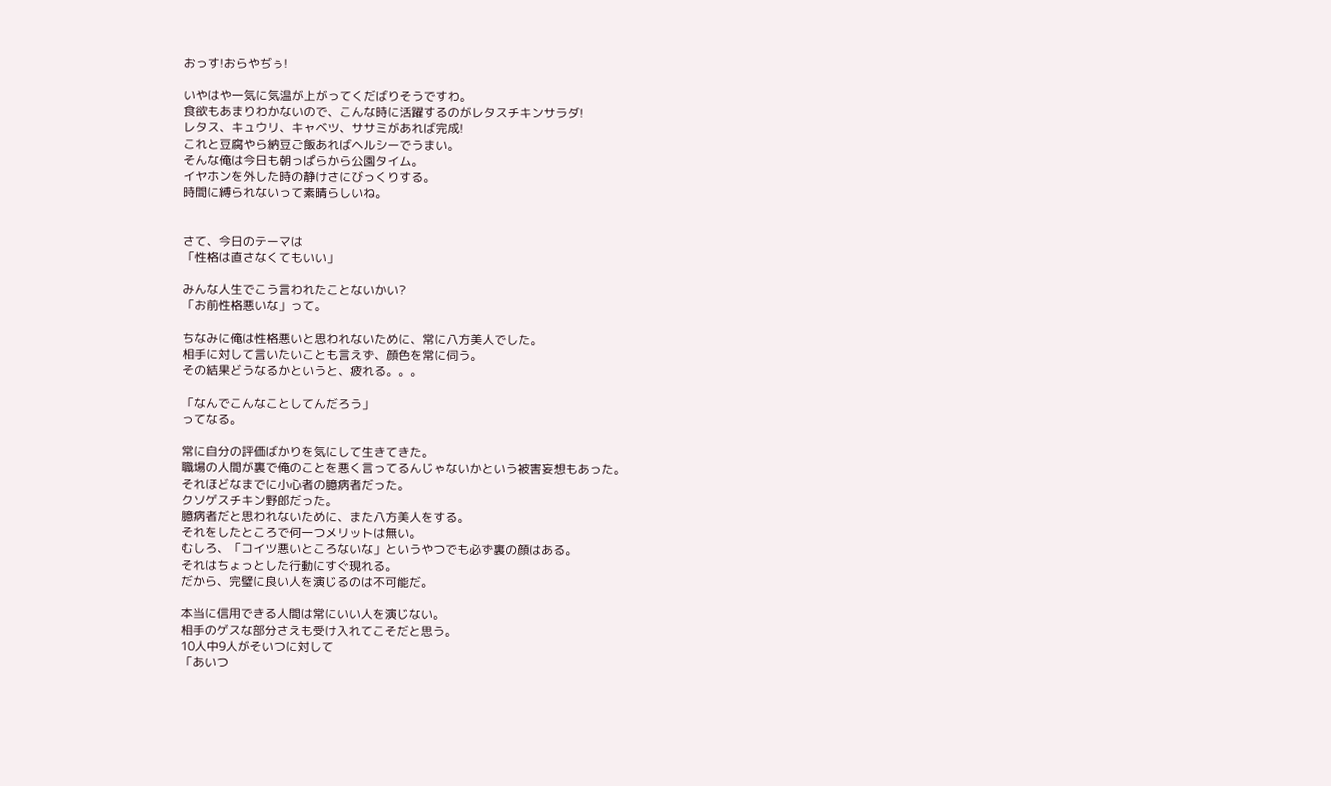おっす!おらやぢぅ!

いやはや一気に気温が上がってくだばりそうですわ。
食欲もあまりわかないので、こんな時に活躍するのがレタスチキンサラダ!
レタス、キュウリ、キャベツ、ササミがあれば完成!
これと豆腐やら納豆ご飯あればヘルシーでうまい。
そんな俺は今日も朝っぱらから公園タイム。
イヤホンを外した時の静けさにびっくりする。
時間に縛られないって素晴らしいね。


さて、今日のテーマは
「性格は直さなくてもいい」

みんな人生でこう言われたことないかい?
「お前性格悪いな」って。

ちなみに俺は性格悪いと思われないために、常に八方美人でした。
相手に対して言いたいことも言えず、顔色を常に伺う。
その結果どうなるかというと、疲れる。。。

「なんでこんなことしてんだろう」
ってなる。

常に自分の評価ばかりを気にして生きてきた。
職場の人間が裏で俺のことを悪く言ってるんじゃないかという被害妄想もあった。
それほどなまでに小心者の臆病者だった。
クソゲスチキン野郎だった。
臆病者だと思われないために、また八方美人をする。
それをしたところで何一つメリットは無い。
むしろ、「コイツ悪いところないな」というやつでも必ず裏の顔はある。
それはちょっとした行動にすぐ現れる。
だから、完璧に良い人を演じるのは不可能だ。

本当に信用できる人間は常にいい人を演じない。
相手のゲスな部分さえも受け入れてこそだと思う。
10人中9人がそいつに対して
「あいつ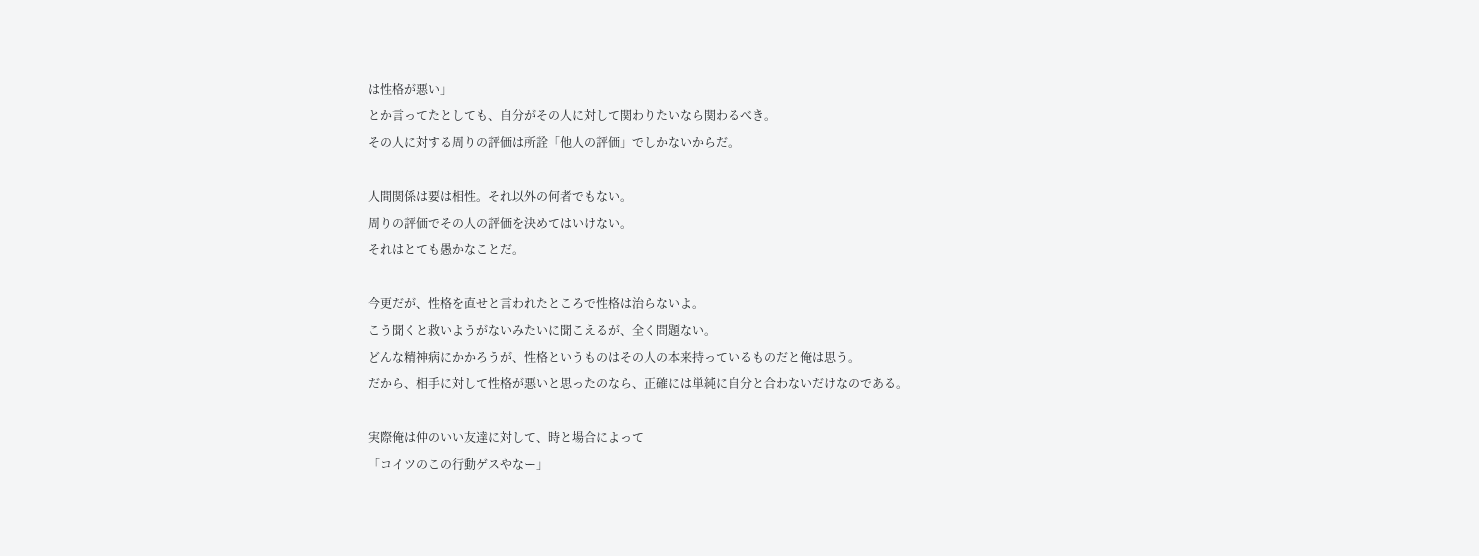は性格が悪い」
とか言ってたとしても、自分がその人に対して関わりたいなら関わるべき。
その人に対する周りの評価は所詮「他人の評価」でしかないからだ。

人間関係は要は相性。それ以外の何者でもない。
周りの評価でその人の評価を決めてはいけない。
それはとても愚かなことだ。

今更だが、性格を直せと言われたところで性格は治らないよ。
こう聞くと救いようがないみたいに聞こえるが、全く問題ない。
どんな精神病にかかろうが、性格というものはその人の本来持っているものだと俺は思う。
だから、相手に対して性格が悪いと思ったのなら、正確には単純に自分と合わないだけなのである。

実際俺は仲のいい友達に対して、時と場合によって
「コイツのこの行動ゲスやなー」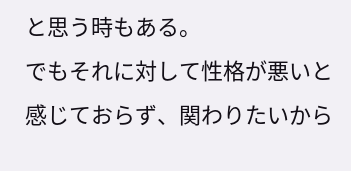と思う時もある。
でもそれに対して性格が悪いと感じておらず、関わりたいから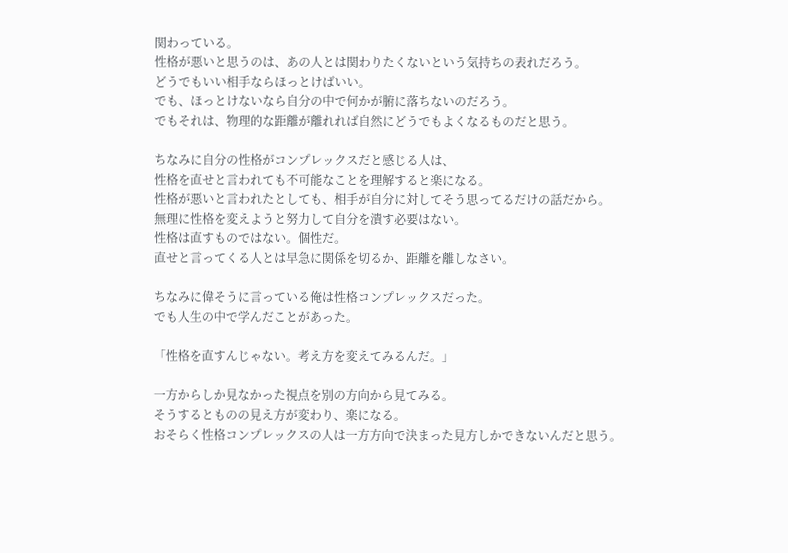関わっている。
性格が悪いと思うのは、あの人とは関わりたくないという気持ちの表れだろう。
どうでもいい相手ならほっとけばいい。
でも、ほっとけないなら自分の中で何かが腑に落ちないのだろう。
でもそれは、物理的な距離が離れれば自然にどうでもよくなるものだと思う。

ちなみに自分の性格がコンプレックスだと感じる人は、
性格を直せと言われても不可能なことを理解すると楽になる。
性格が悪いと言われたとしても、相手が自分に対してそう思ってるだけの話だから。
無理に性格を変えようと努力して自分を潰す必要はない。
性格は直すものではない。個性だ。
直せと言ってくる人とは早急に関係を切るか、距離を離しなさい。

ちなみに偉そうに言っている俺は性格コンプレックスだった。
でも人生の中で学んだことがあった。

「性格を直すんじゃない。考え方を変えてみるんだ。」

一方からしか見なかった視点を別の方向から見てみる。
そうするとものの見え方が変わり、楽になる。
おそらく性格コンプレックスの人は一方方向で決まった見方しかできないんだと思う。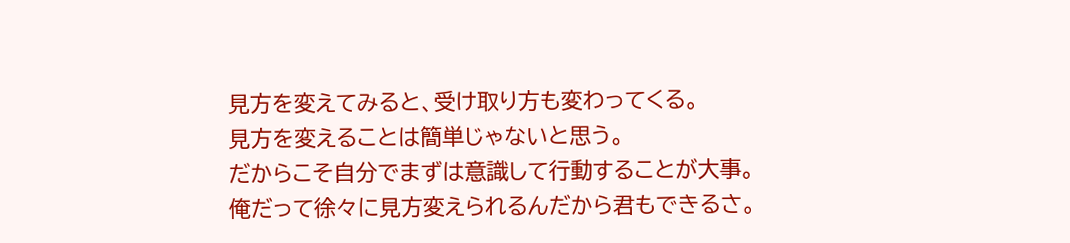見方を変えてみると、受け取り方も変わってくる。
見方を変えることは簡単じゃないと思う。
だからこそ自分でまずは意識して行動することが大事。
俺だって徐々に見方変えられるんだから君もできるさ。